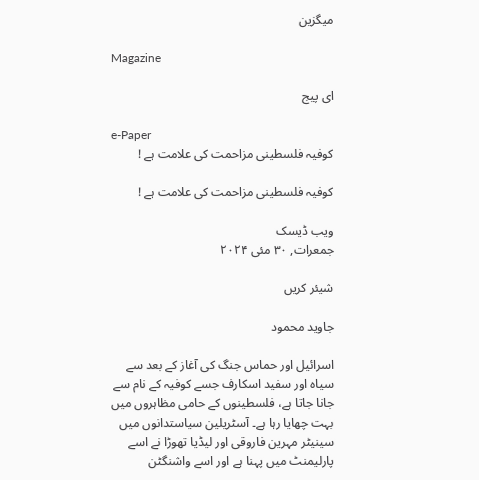میگزین

Magazine

ای پیج

e-Paper
کوفیہ فلسطینی مزاحمت کی علامت ہے !

کوفیہ فلسطینی مزاحمت کی علامت ہے !

ویب ڈیسک
جمعرات, ۳۰ مئی ۲۰۲۴

شیئر کریں

جاوید محمود

اسرائیل اور حماس جنگ کی آغاز کے بعد سے سیاہ اور سفید اسکارف جسے کوفیہ کے نام سے جانا جاتا ہے، فلسطینوں کے حامی مظاہروں میں بہت چھایا رہا ہے۔ آسٹریلین سیاستدانوں میں سینیٹر مہرین فاروقی اور لیڈیا تھوڑا نے اسے پارلیمنٹ میں پہنا ہے اور اسے واشنگٹن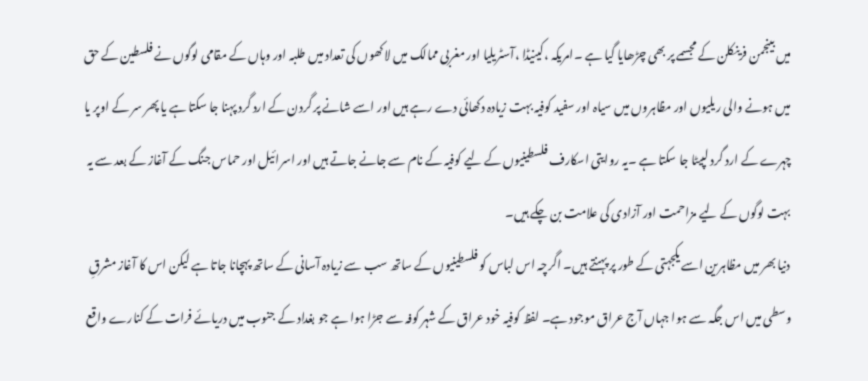میں بینجمن فرینکلن کے مجسمے پر بھی چڑھایا گیا ہے ۔امریکہ ،کینیڈا ،آسٹریلیا اور مغربی ممالک میں لاکھوں کی تعداد میں طلبہ اور وہاں کے مقامی لوگوں نے فلسطین کے حق میں ہونے والی ریلیوں اور مظاہروں میں سیاہ اور سفید کوفیہ بہت زیادہ دکھائی دے رہے ہیں اور اسے شانے پر گردن کے ارد گرد پہنا جا سکتا ہے یا پھر سر کے اوپر یا چہرے کے ارد گرد لپیٹا جا سکتا ہے ۔یہ روایتی اسکارف فلسطینیوں کے لیے کوفیہ کے نام سے جانے جاتے ہیں اور اسرائیل اور حماس جنگ کے آغاز کے بعد سے یہ بہت لوگوں کے لیے مزاحمت اور آزادی کی علامت بن چکے ہیں۔
دنیا بھر میں مظاہرین اسے یکجہتی کے طور پر پہنتے ہیں۔ اگرچہ اس لباس کو فلسطینیوں کے ساتھ سب سے زیادہ آسانی کے ساتھ پہچانا جاتا ہے لیکن اس کا آغاز مشرقِ وسطی میں اس جگہ سے ہوا جہاں آج عراق موجود ہے۔ لفظ کوفیہ خود عراق کے شہر کوفہ سے جڑا ہوا ہے جو بغداد کے جنوب میں دریائے فرات کے کنارے واقع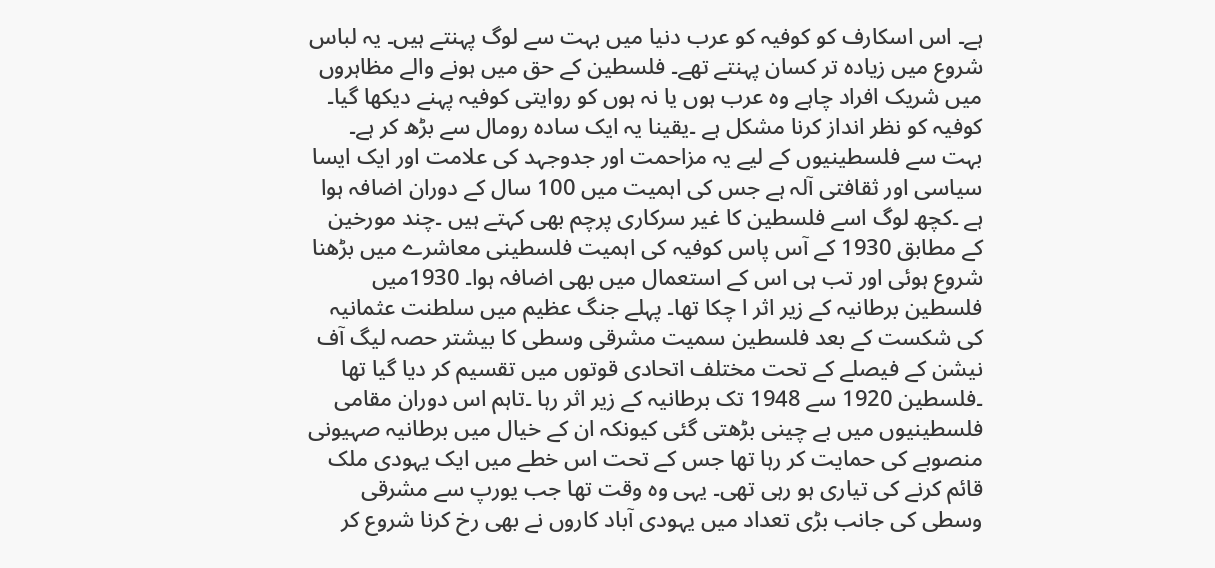ہے۔ اس اسکارف کو کوفیہ کو عرب دنیا میں بہت سے لوگ پہنتے ہیں۔ یہ لباس شروع میں زیادہ تر کسان پہنتے تھے۔ فلسطین کے حق میں ہونے والے مظاہروں میں شریک افراد چاہے وہ عرب ہوں یا نہ ہوں کو روایتی کوفیہ پہنے دیکھا گیا۔ کوفیہ کو نظر انداز کرنا مشکل ہے ۔یقینا یہ ایک سادہ رومال سے بڑھ کر ہے۔ بہت سے فلسطینیوں کے لیے یہ مزاحمت اور جدوجہد کی علامت اور ایک ایسا سیاسی اور ثقافتی آلہ ہے جس کی اہمیت میں 100 سال کے دوران اضافہ ہوا ہے ۔کچھ لوگ اسے فلسطین کا غیر سرکاری پرچم بھی کہتے ہیں ۔چند مورخین کے مطابق 1930 کے آس پاس کوفیہ کی اہمیت فلسطینی معاشرے میں بڑھنا شروع ہوئی اور تب ہی اس کے استعمال میں بھی اضافہ ہوا۔ 1930میں فلسطین برطانیہ کے زیر اثر ا چکا تھا۔ پہلے جنگ عظیم میں سلطنت عثمانیہ کی شکست کے بعد فلسطین سمیت مشرقی وسطی کا بیشتر حصہ لیگ آف نیشن کے فیصلے کے تحت مختلف اتحادی قوتوں میں تقسیم کر دیا گیا تھا ۔فلسطین 1920 سے 1948 تک برطانیہ کے زیر اثر رہا ۔تاہم اس دوران مقامی فلسطینیوں میں بے چینی بڑھتی گئی کیونکہ ان کے خیال میں برطانیہ صہیونی منصوبے کی حمایت کر رہا تھا جس کے تحت اس خطے میں ایک یہودی ملک قائم کرنے کی تیاری ہو رہی تھی۔ یہی وہ وقت تھا جب یورپ سے مشرقی وسطی کی جانب بڑی تعداد میں یہودی آباد کاروں نے بھی رخ کرنا شروع کر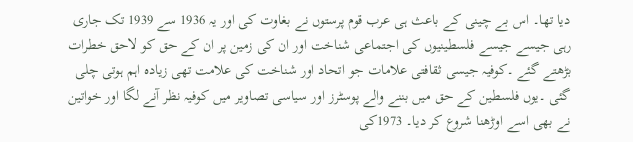دیا تھا۔ اس بے چینی کے باعث ہی عرب قوم پرستوں نے بغاوت کی اور یہ 1936 سے 1939 تک جاری رہی جیسے جیسے فلسطینیوں کی اجتماعی شناخت اور ان کی زمین پر ان کے حق کو لاحق خطرات بڑھتے گئے ۔کوفیہ جیسی ثقافتی علامات جو اتحاد اور شناخت کی علامت تھی زیادہ اہم ہوتی چلی گئی ۔یوں فلسطین کے حق میں بننے والے پوسٹرز اور سیاسی تصاویر میں کوفیہ نظر آنے لگا اور خواتین نے بھی اسے اوڑھنا شروع کر دیا۔ 1973کی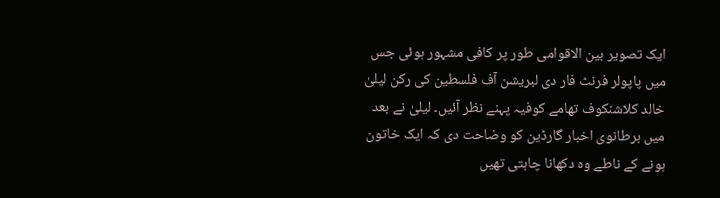ایک تصویر بین الاقوامی طور پر کافی مشہور ہوئی جس میں پاپولر فرنٹ فار دی لبریشن آف فلسطین کی رکن لیلیٰ خالد کلاشنکوف تھامے کوفیہ پہنے نظر آئیں۔ لیلیٰ نے بعد میں برطانوی اخبار گارڈین کو وضاحت دی کہ ایک خاتون ہونے کے ناطے وہ دکھانا چاہتی تھیں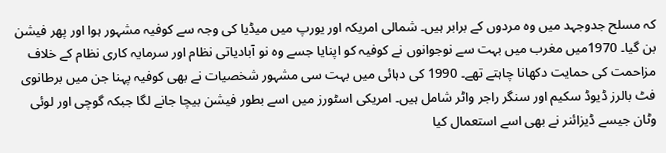کہ مسلح جدوجہد میں وہ مردوں کے برابر ہیں۔ شمالی امریکہ اور یورپ میں میڈیا کی وجہ سے کوفیہ مشہور ہوا اور پھر فیشن بن گیا۔ 1970میں مغرب میں بہت سے نوجوانوں نے کوفیہ کو اپنایا جسے وہ نو آبادیاتی نظام اور سرمایہ کاری نظام کے خلاف مزاحمت کی حمایت دکھانا چاہتے تھے۔ 1990 کی دہائی میں بہت سی مشہور شخصیات نے بھی کوفیہ پہنا جن میں برطانوی فٹ بالرز ڈیوڈ سکیم اور سنگر راجر واٹر شامل ہیں۔ امریکی اسٹورز میں اسے بطور فیشن بیچا جانے لگا جبکہ گوچی اور لوئی وٹان جیسے ڈیزائنر نے بھی اسے استعمال کیا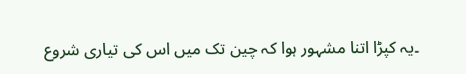۔یہ کپڑا اتنا مشہور ہوا کہ چین تک میں اس کی تیاری شروع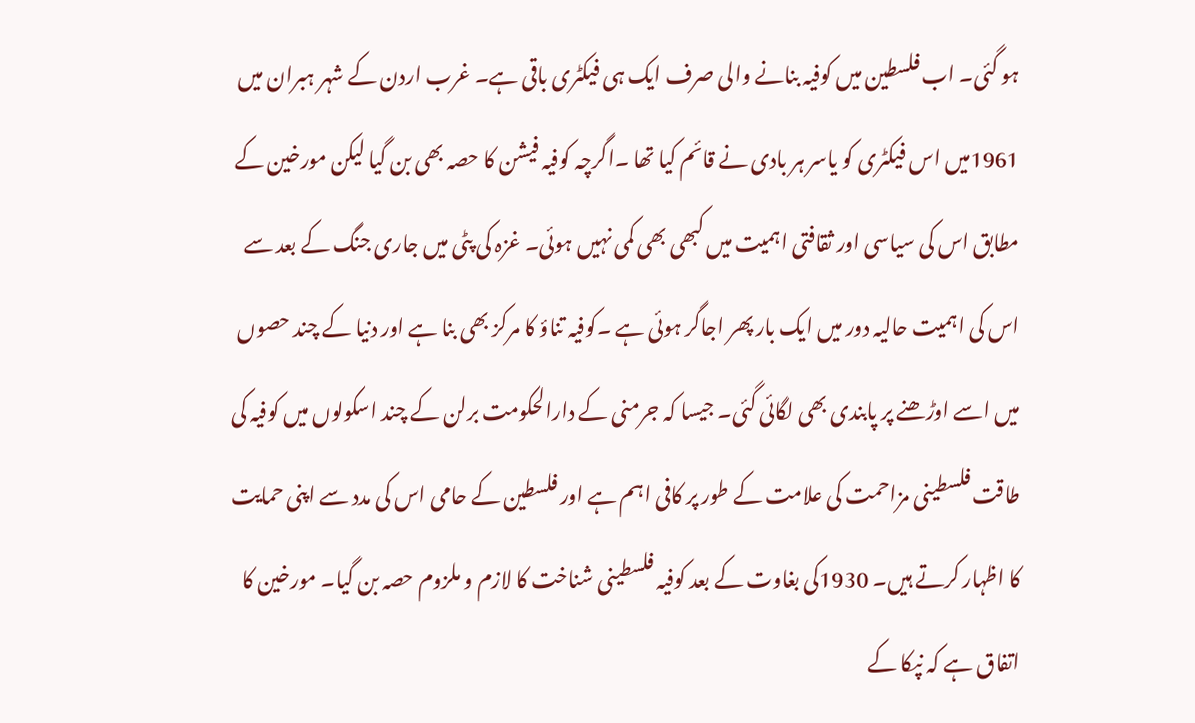ہو گئی۔ اب فلسطین میں کوفیہ بنانے والی صرف ایک ہی فیکٹری باقی ہے۔ غرب اردن کے شہر ہبران میں 1961میں اس فیکٹری کو یاسر ہر بادی نے قائم کیا تھا ۔اگرچہ کوفیہ فیشن کا حصہ بھی بن گیا لیکن مورخین کے مطابق اس کی سیاسی اور ثقافتی اہمیت میں کبھی بھی کمی نہیں ہوئی۔ غزہ کی پٹی میں جاری جنگ کے بعد سے اس کی اہمیت حالیہ دور میں ایک بار پھر اجاگر ہوئی ہے ۔کوفیہ تناؤ کا مرکز بھی بنا ہے اور دنیا کے چند حصوں میں اسے اوڑھنے پر پابندی بھی لگائی گئی۔ جیسا کہ جرمنی کے دارالحکومت برلن کے چند اسکولوں میں کوفیہ کی طاقت فلسطینی مزاحمت کی علامت کے طور پر کافی اہم ہے اور فلسطین کے حامی اس کی مدد سے اپنی حمایت کا اظہار کرتے ہیں۔ 1930کی بغاوت کے بعد کوفیہ فلسطینی شناخت کا لازم و ملزوم حصہ بن گیا۔ مورخین کا اتفاق ہے کہ نپکا کے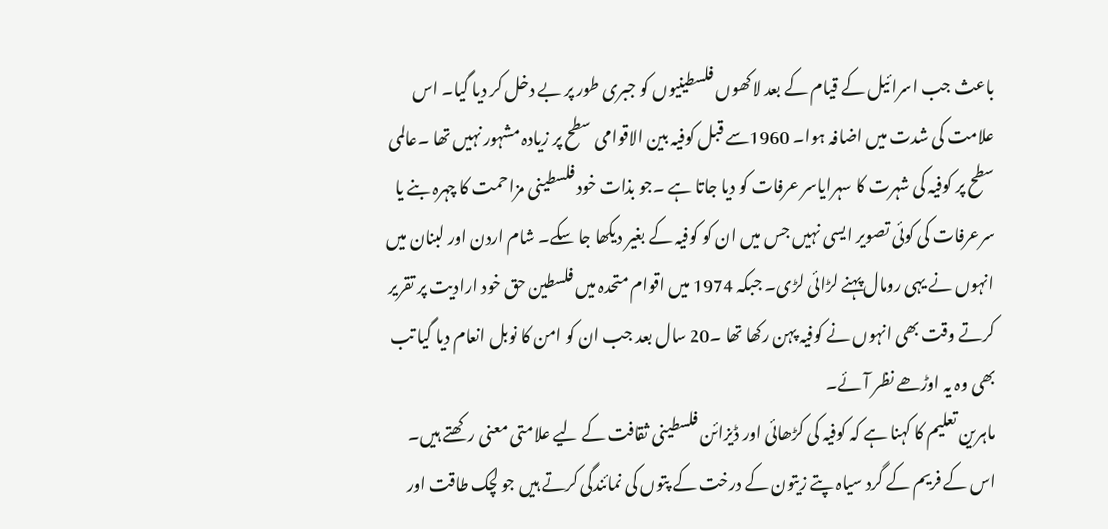باعث جب اسرائیل کے قیام کے بعد لاکھوں فلسطینیوں کو جبری طور پر بے دخل کر دیا گیا۔ اس علامت کی شدت میں اضافہ ہوا۔ 1960سے قبل کوفیہ بین الاقوامی سطح پر زیادہ مشہور نہیں تھا ۔عالمی سطح پر کوفیہ کی شہرت کا سہرایاسر عرفات کو دیا جاتا ہے ۔جو بذات خود فلسطینی مزاحمت کا چہرہ بنے یا سرعرفات کی کوئی تصویر ایسی نہیں جس میں ان کو کوفیہ کے بغیر دیکھا جا سکے۔ شام اردن اور لبنان میں انہوں نے یہی رومال پہنے لڑائی لڑی۔ جبکہ 1974 میں اقوام متحدہ میں فلسطین حق خود ارادیت پر تقریر کرتے وقت بھی انہوں نے کوفیہ پہن رکھا تھا ۔20 سال بعد جب ان کو امن کا نوبل انعام دیا گیا تب بھی وہ یہ اوڑھے نظر آئے۔
ماہرین تعلیم کا کہنا ہے کہ کوفیہ کی کڑھائی اور ڈیزائن فلسطینی ثقافت کے لیے علامتی معنی رکھتے ہیں۔ اس کے فریم کے گرد سیاہ پتے زیتون کے درخت کے پتوں کی نمائندگی کرتے ہیں جو لچک طاقت اور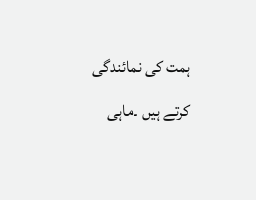ہمت کی نمائندگی کرتے ہیں ۔ماہی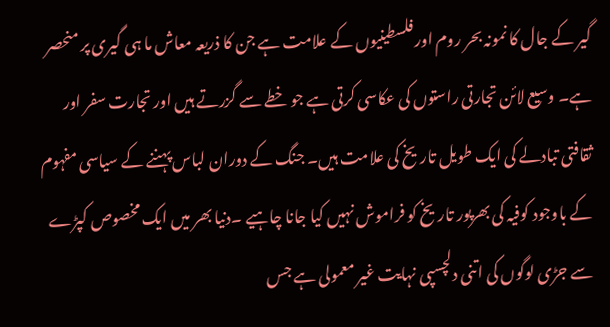گیر کے جال کا نمونہ بحر روم اور فلسطینیوں کے علامت ہے جن کا ذریعہ معاش ما ہی گیری پر منحصر ہے۔ وسیع لائن تجارتی راستوں کی عکاسی کرتی ہے جو خطے سے گزرتے ہیں اور تجارت سفر اور ثقافتی تبادلے کی ایک طویل تاریخ کی علامت ہیں۔ جنگ کے دوران لباس پہننے کے سیاسی مفہوم کے باوجود کوفیہ کی بھرپور تاریخ کو فراموش نہیں کیا جانا چاہیے ۔دنیا بھر میں ایک مخصوص کپڑے سے جڑی لوگوں کی اتنی دلچسپی نہایت غیر معمولی ہے جس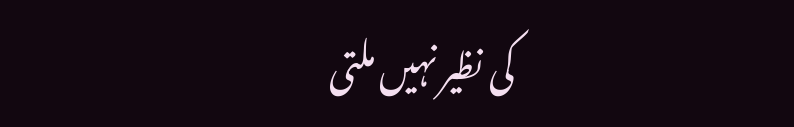کی نظیر نہیں ملتی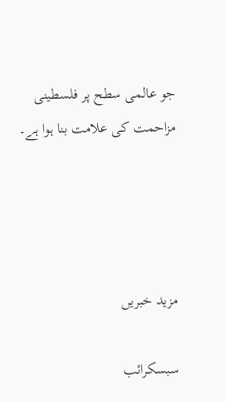جو عالمی سطح پر فلسطینی مزاحمت کی علامت بنا ہوا ہے۔




مزید خبریں

سبسکرائب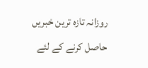روزانہ تازہ ترین خبریں حاصل کرنے کے لئے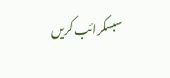سبسکرائب کریں